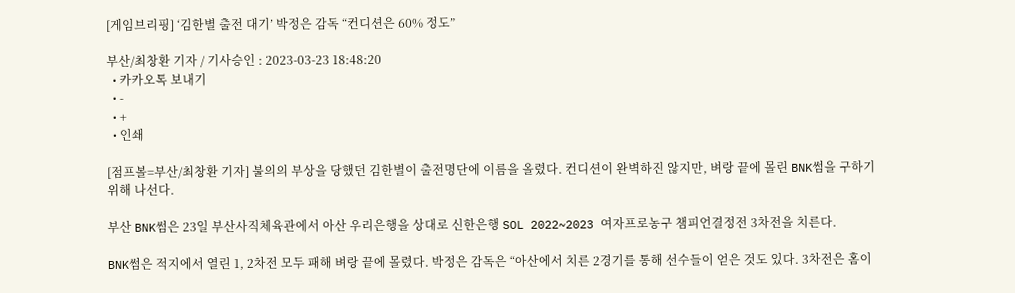[게임브리핑] ‘김한별 출전 대기’ 박정은 감독 “컨디션은 60% 정도”

부산/최창환 기자 / 기사승인 : 2023-03-23 18:48:20
  • 카카오톡 보내기
  • -
  • +
  • 인쇄

[점프볼=부산/최창환 기자] 불의의 부상을 당했던 김한별이 출전명단에 이름을 올렸다. 컨디션이 완벽하진 않지만, 벼랑 끝에 몰린 BNK썸을 구하기 위해 나선다.

부산 BNK썸은 23일 부산사직체육관에서 아산 우리은행을 상대로 신한은행 SOL 2022~2023 여자프로농구 챔피언결정전 3차전을 치른다.

BNK썸은 적지에서 열린 1, 2차전 모두 패해 벼랑 끝에 몰렸다. 박정은 감독은 “아산에서 치른 2경기를 통해 선수들이 얻은 것도 있다. 3차전은 홈이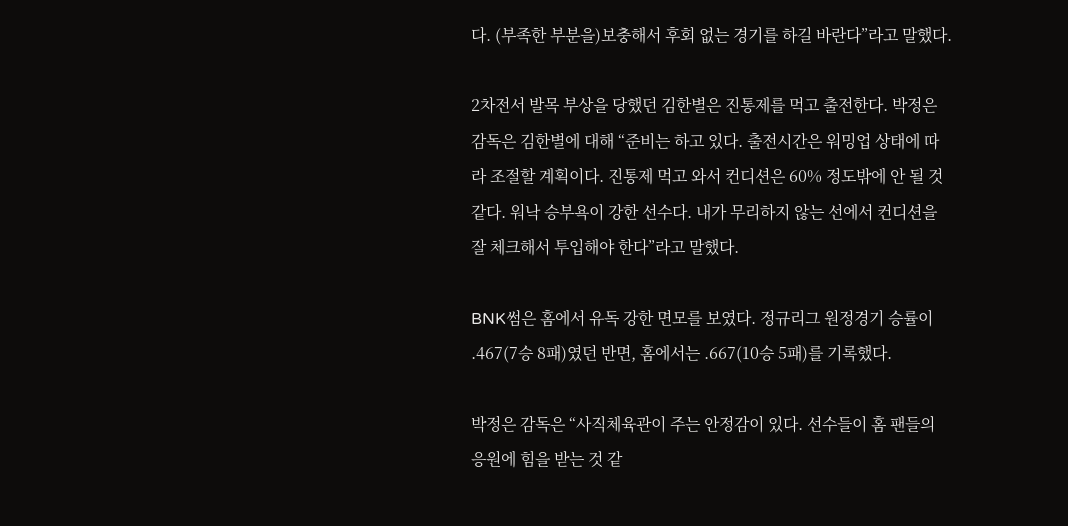다. (부족한 부분을)보충해서 후회 없는 경기를 하길 바란다”라고 말했다.

2차전서 발목 부상을 당했던 김한별은 진통제를 먹고 출전한다. 박정은 감독은 김한별에 대해 “준비는 하고 있다. 출전시간은 워밍업 상태에 따라 조절할 계획이다. 진통제 먹고 와서 컨디션은 60% 정도밖에 안 될 것 같다. 워낙 승부욕이 강한 선수다. 내가 무리하지 않는 선에서 컨디션을 잘 체크해서 투입해야 한다”라고 말했다.

BNK썸은 홈에서 유독 강한 면모를 보였다. 정규리그 원정경기 승률이 .467(7승 8패)였던 반면, 홈에서는 .667(10승 5패)를 기록했다.

박정은 감독은 “사직체육관이 주는 안정감이 있다. 선수들이 홈 팬들의 응원에 힘을 받는 것 같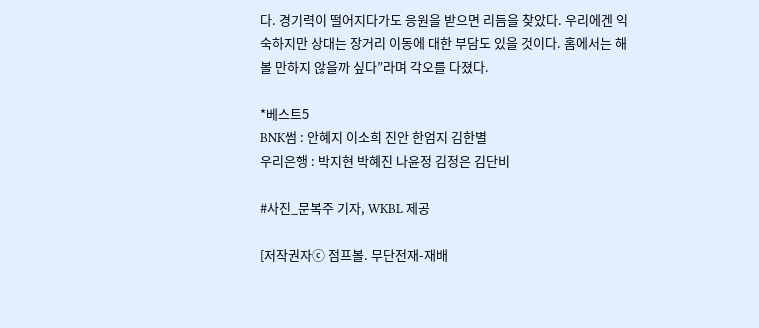다. 경기력이 떨어지다가도 응원을 받으면 리듬을 찾았다. 우리에겐 익숙하지만 상대는 장거리 이동에 대한 부담도 있을 것이다. 홈에서는 해볼 만하지 않을까 싶다”라며 각오를 다졌다.

*베스트5
BNK썸 : 안혜지 이소희 진안 한엄지 김한별
우리은행 : 박지현 박혜진 나윤정 김정은 김단비

#사진_문복주 기자, WKBL 제공

[저작권자ⓒ 점프볼. 무단전재-재배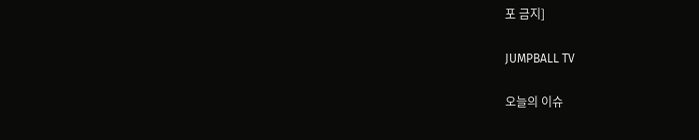포 금지]

JUMPBALL TV

오늘의 이슈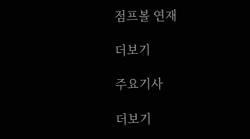점프볼 연재

더보기

주요기사

더보기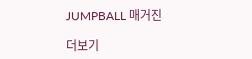JUMPBALL 매거진

더보기